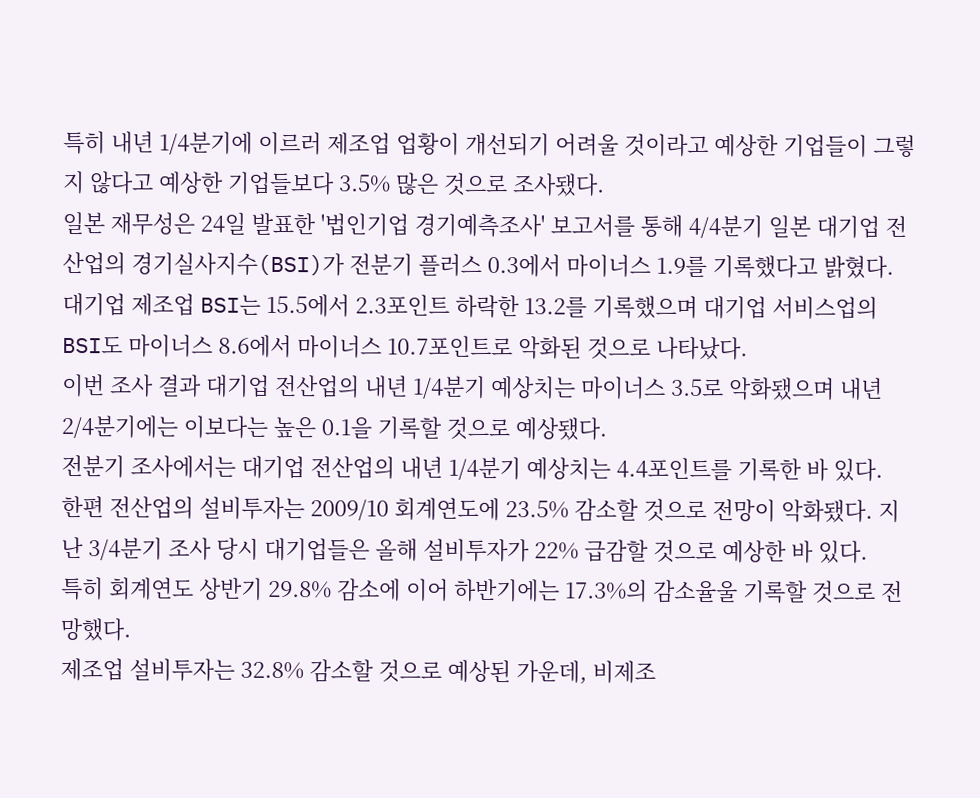특히 내년 1/4분기에 이르러 제조업 업황이 개선되기 어려울 것이라고 예상한 기업들이 그렇지 않다고 예상한 기업들보다 3.5% 많은 것으로 조사됐다.
일본 재무성은 24일 발표한 '법인기업 경기예측조사' 보고서를 통해 4/4분기 일본 대기업 전산업의 경기실사지수(BSI)가 전분기 플러스 0.3에서 마이너스 1.9를 기록했다고 밝혔다.
대기업 제조업 BSI는 15.5에서 2.3포인트 하락한 13.2를 기록했으며 대기업 서비스업의 BSI도 마이너스 8.6에서 마이너스 10.7포인트로 악화된 것으로 나타났다.
이번 조사 결과 대기업 전산업의 내년 1/4분기 예상치는 마이너스 3.5로 악화됐으며 내년 2/4분기에는 이보다는 높은 0.1을 기록할 것으로 예상됐다.
전분기 조사에서는 대기업 전산업의 내년 1/4분기 예상치는 4.4포인트를 기록한 바 있다.
한편 전산업의 설비투자는 2009/10 회계연도에 23.5% 감소할 것으로 전망이 악화됐다. 지난 3/4분기 조사 당시 대기업들은 올해 설비투자가 22% 급감할 것으로 예상한 바 있다.
특히 회계연도 상반기 29.8% 감소에 이어 하반기에는 17.3%의 감소율울 기록할 것으로 전망했다.
제조업 설비투자는 32.8% 감소할 것으로 예상된 가운데, 비제조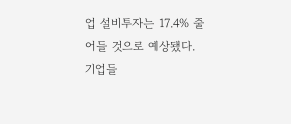업 설비투자는 17.4% 줄어들 것으로 예상됐다.
기업들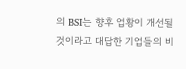의 BSI는 향후 업황이 개선될 것이라고 대답한 기업들의 비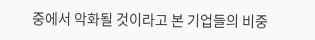중에서 악화될 것이라고 본 기업들의 비중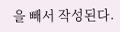을 빼서 작성된다.